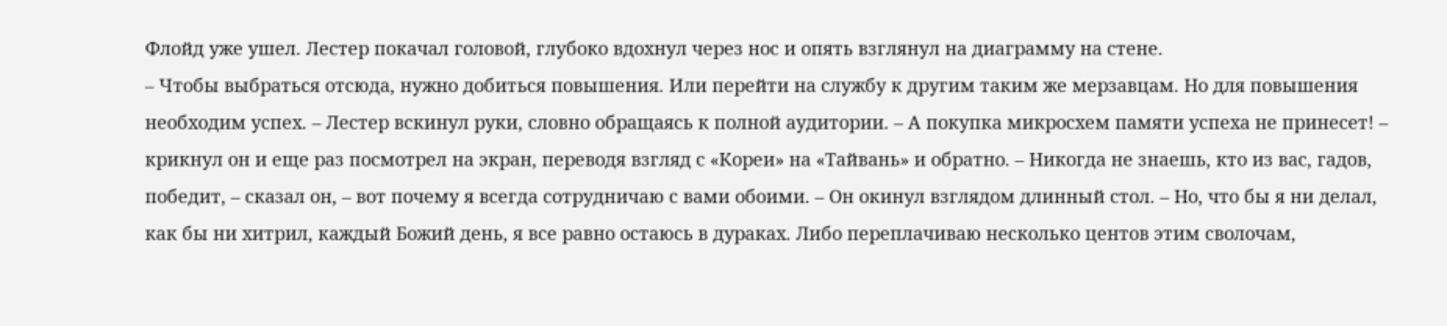Флойд уже ушел. Лестер покачал головой, глубоко вдохнул через нос и опять взглянул на диаграмму на стене.
– Чтобы выбраться отсюда, нужно добиться повышения. Или перейти на службу к другим таким же мерзавцам. Но для повышения необходим успех. – Лестер вскинул руки, словно обращаясь к полной аудитории. – А покупка микросхем памяти успеха не принесет! – крикнул он и еще раз посмотрел на экран, переводя взгляд с «Кореи» на «Тайвань» и обратно. – Никогда не знаешь, кто из вас, гадов, победит, – сказал он, – вот почему я всегда сотрудничаю с вами обоими. – Он окинул взглядом длинный стол. – Но, что бы я ни делал, как бы ни хитрил, каждый Божий день, я все равно остаюсь в дураках. Либо переплачиваю несколько центов этим сволочам,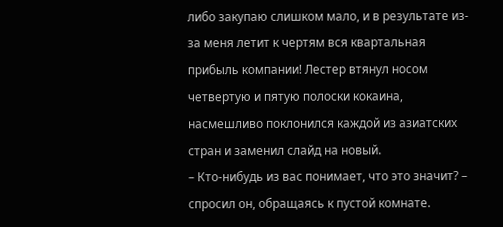либо закупаю слишком мало, и в результате из-за меня летит к чертям вся квартальная прибыль компании! Лестер втянул носом четвертую и пятую полоски кокаина, насмешливо поклонился каждой из азиатских стран и заменил слайд на новый.
– Кто-нибудь из вас понимает, что это значит? – спросил он, обращаясь к пустой комнате.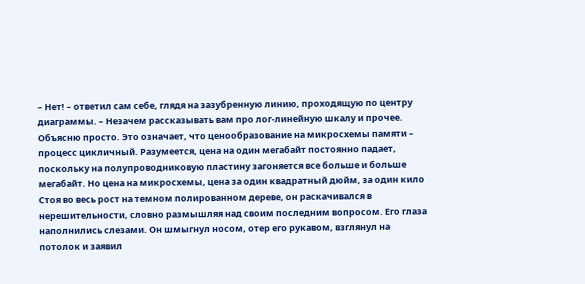– Нет! – ответил сам себе, глядя на зазубренную линию, проходящую по центру диаграммы. – Незачем рассказывать вам про лог-линейную шкалу и прочее. Объясню просто. Это означает, что ценообразование на микросхемы памяти – процесс цикличный. Разумеется, цена на один мегабайт постоянно падает, поскольку на полупроводниковую пластину загоняется все больше и больше мегабайт. Но цена на микросхемы, цена за один квадратный дюйм, за один кило
Стоя во весь рост на темном полированном дереве, он раскачивался в нерешительности, словно размышляя над своим последним вопросом. Его глаза наполнились слезами. Он шмыгнул носом, отер его рукавом, взглянул на потолок и заявил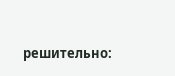решительно: